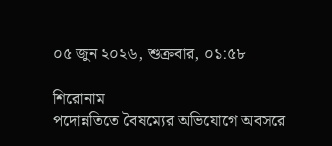০৫ জুন ২০২৬, শুক্রবার, ০১:৫৮

শিরোনাম
পদোন্নতিতে বৈষম্যের অভিযোগে অবসরে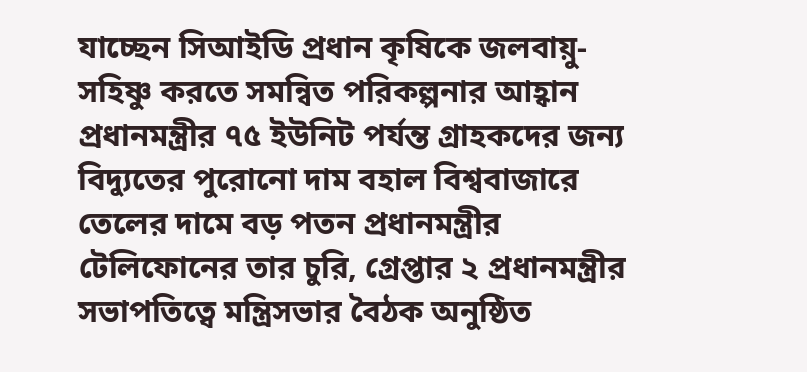যাচ্ছেন সিআইডি প্রধান কৃষিকে জলবায়ু-সহিষ্ণু করতে সমন্বিত পরিকল্পনার আহ্বান প্রধানমন্ত্রীর ৭৫ ইউনিট পর্যন্ত গ্রাহকদের জন্য বিদ্যুতের পুরোনো দাম বহাল বিশ্ববাজারে তেলের দামে বড় পতন প্রধানমন্ত্রীর টেলিফোনের তার চুরি, গ্রেপ্তার ২ প্রধানমন্ত্রীর সভাপতিত্বে মন্ত্রিসভার বৈঠক অনুষ্ঠিত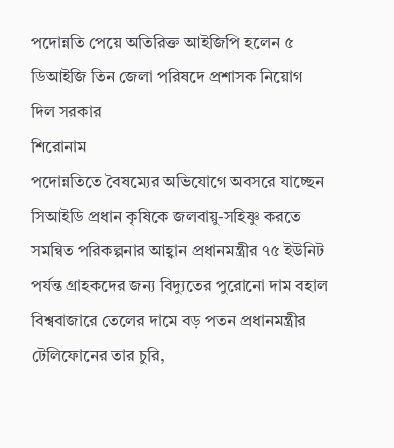পদোন্নতি পেয়ে অতিরিক্ত আইজিপি হলেন ৫ ডিআইজি তিন জেলা পরিষদে প্রশাসক নিয়োগ দিল সরকার
শিরোনাম
পদোন্নতিতে বৈষম্যের অভিযোগে অবসরে যাচ্ছেন সিআইডি প্রধান কৃষিকে জলবায়ু-সহিষ্ণু করতে সমন্বিত পরিকল্পনার আহ্বান প্রধানমন্ত্রীর ৭৫ ইউনিট পর্যন্ত গ্রাহকদের জন্য বিদ্যুতের পুরোনো দাম বহাল বিশ্ববাজারে তেলের দামে বড় পতন প্রধানমন্ত্রীর টেলিফোনের তার চুরি,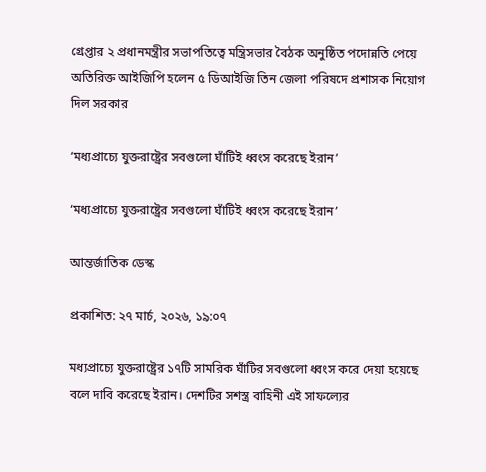গ্রেপ্তার ২ প্রধানমন্ত্রীর সভাপতিত্বে মন্ত্রিসভার বৈঠক অনুষ্ঠিত পদোন্নতি পেয়ে অতিরিক্ত আইজিপি হলেন ৫ ডিআইজি তিন জেলা পরিষদে প্রশাসক নিয়োগ দিল সরকার

‘মধ্যপ্রাচ্যে যুক্তরাষ্ট্রের সবগুলো ঘাঁটিই ধ্বংস করেছে ইরান’

‘মধ্যপ্রাচ্যে যুক্তরাষ্ট্রের সবগুলো ঘাঁটিই ধ্বংস করেছে ইরান’

আন্তর্জাতিক ডেস্ক

প্রকাশিত: ২৭ মার্চ, ২০২৬, ১৯:০৭

মধ্যপ্রাচ্যে যুক্তরাষ্ট্রের ১৭টি সামরিক ঘাঁটির সবগুলো ধ্বংস করে দেয়া হয়েছে বলে দাবি করেছে ইরান। দেশটির সশস্ত্র বাহিনী এই সাফল্যের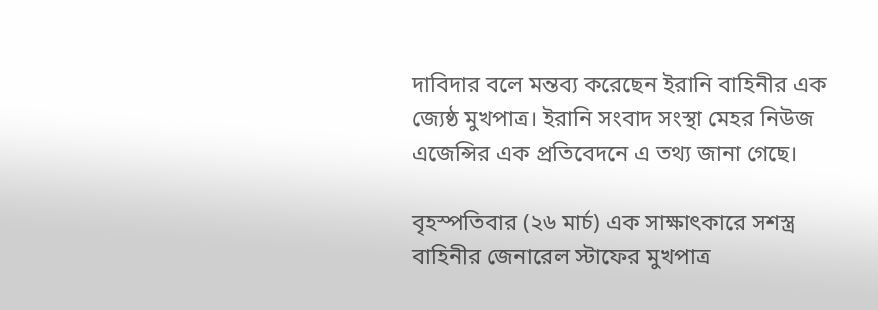দাবিদার বলে মন্তব্য করেছেন ইরানি বাহিনীর এক জ্যেষ্ঠ মুখপাত্র। ইরানি সংবাদ সংস্থা মেহর নিউজ এজেন্সির এক প্রতিবেদনে এ তথ্য জানা গেছে।

বৃহস্পতিবার (২৬ মার্চ) এক সাক্ষাৎকারে সশস্ত্র বাহিনীর জেনারেল স্টাফের মুখপাত্র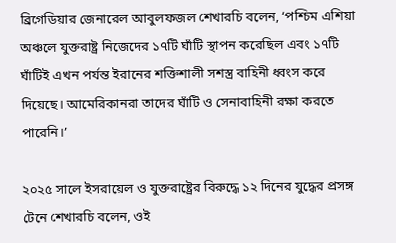ব্রিগেডিয়ার জেনারেল আবুলফজল শেখারচি বলেন, ‘পশ্চিম এশিয়া অঞ্চলে যুক্তরাষ্ট্র নিজেদের ১৭টি ঘাঁটি স্থাপন করেছিল এবং ১৭টি ঘাঁটিই এখন পর্যন্ত ইরানের শক্তিশালী সশস্ত্র বাহিনী ধ্বংস করে দিয়েছে। আমেরিকানরা তাদের ঘাঁটি ও সেনাবাহিনী রক্ষা করতে পারেনি।’

২০২৫ সালে ইসরায়েল ও যুক্তরাষ্ট্রের বিরুদ্ধে ১২ দিনের যুদ্ধের প্রসঙ্গ টেনে শেখারচি বলেন, ওই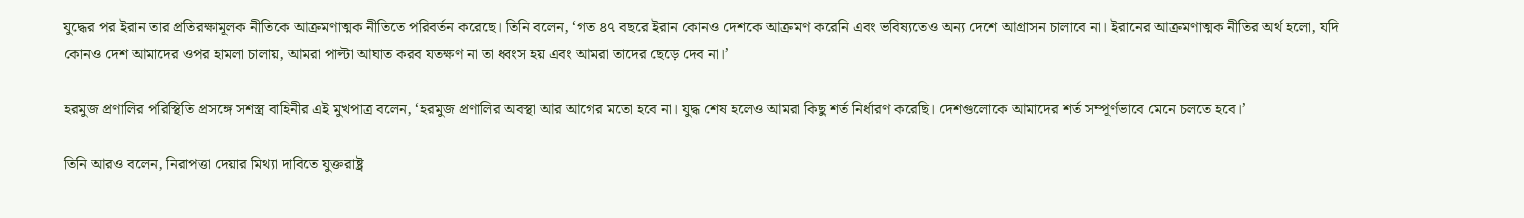যুদ্ধের পর ইরান তার প্রতিরক্ষামূলক নীতিকে আক্রমণাত্মক নীতিতে পরিবর্তন করেছে। তিনি বলেন, ‘গত ৪৭ বছরে ইরান কোনও দেশকে আক্রমণ করেনি এবং ভবিষ্যতেও অন্য দেশে আগ্রাসন চালাবে না। ইরানের আক্রমণাত্মক নীতির অর্থ হলো, যদি কোনও দেশ আমাদের ওপর হামলা চালায়, আমরা পাল্টা আঘাত করব যতক্ষণ না তা ধ্বংস হয় এবং আমরা তাদের ছেড়ে দেব না।’

হরমুজ প্রণালির পরিস্থিতি প্রসঙ্গে সশস্ত্র বাহিনীর এই মুখপাত্র বলেন, ‘হরমুজ প্রণালির অবস্থা আর আগের মতো হবে না। যুদ্ধ শেষ হলেও আমরা কিছু শর্ত নির্ধারণ করেছি। দেশগুলোকে আমাদের শর্ত সম্পূর্ণভাবে মেনে চলতে হবে।’

তিনি আরও বলেন, নিরাপত্তা দেয়ার মিথ্যা দাবিতে যুক্তরাষ্ট্র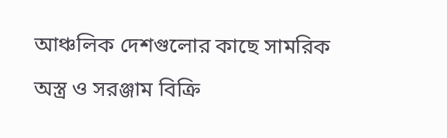আঞ্চলিক দেশগুলোর কাছে সামরিক অস্ত্র ও সরঞ্জাম বিক্রি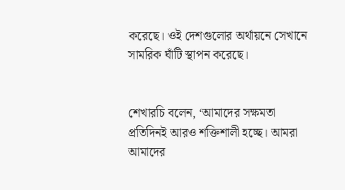করেছে। ওই দেশগুলোর অর্থায়নে সেখানে সামরিক ঘাঁটি স্থাপন করেছে।


শেখারচি বলেন, ‘আমাদের সক্ষমতা প্রতিদিনই আরও শক্তিশালী হচ্ছে। আমরা আমাদের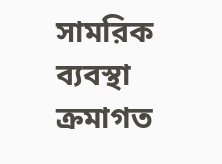সামরিক ব্যবস্থা ক্রমাগত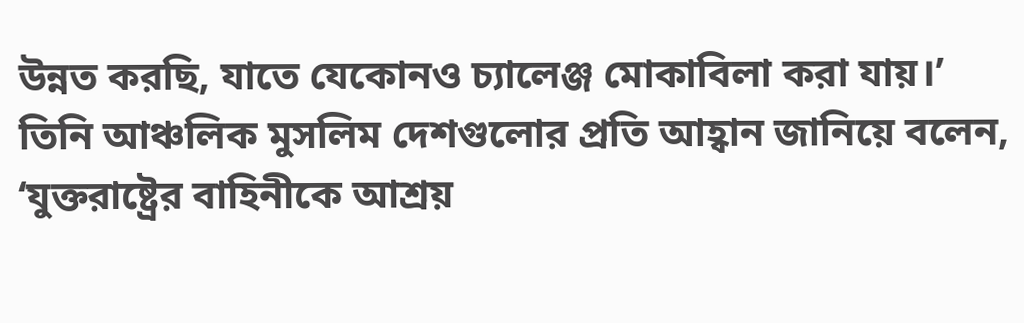উন্নত করছি, যাতে যেকোনও চ্যালেঞ্জ মোকাবিলা করা যায়।’ তিনি আঞ্চলিক মুসলিম দেশগুলোর প্রতি আহ্বান জানিয়ে বলেন, ‘যুক্তরাষ্ট্রের বাহিনীকে আশ্রয়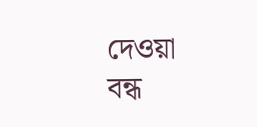দেওয়া বন্ধ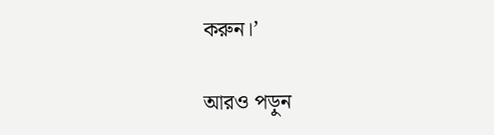করুন।’

আরও পড়ুন